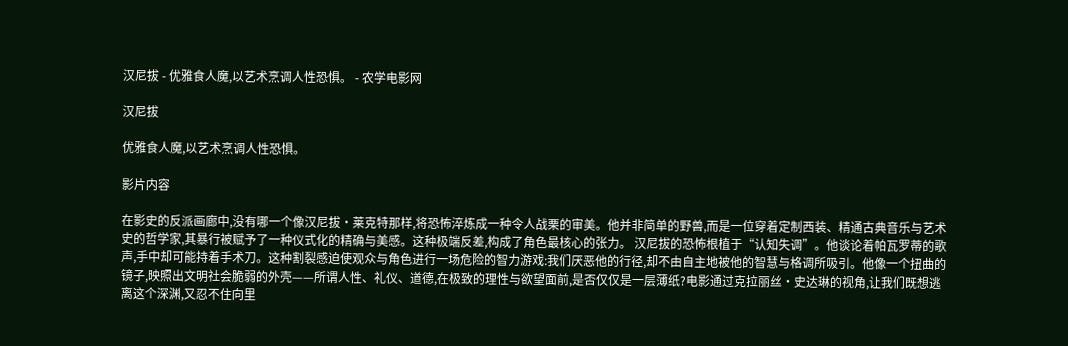汉尼拔 - 优雅食人魔,以艺术烹调人性恐惧。 - 农学电影网

汉尼拔

优雅食人魔,以艺术烹调人性恐惧。

影片内容

在影史的反派画廊中,没有哪一个像汉尼拔·莱克特那样,将恐怖淬炼成一种令人战栗的审美。他并非简单的野兽,而是一位穿着定制西装、精通古典音乐与艺术史的哲学家,其暴行被赋予了一种仪式化的精确与美感。这种极端反差,构成了角色最核心的张力。 汉尼拔的恐怖根植于“认知失调”。他谈论着帕瓦罗蒂的歌声,手中却可能持着手术刀。这种割裂感迫使观众与角色进行一场危险的智力游戏:我们厌恶他的行径,却不由自主地被他的智慧与格调所吸引。他像一个扭曲的镜子,映照出文明社会脆弱的外壳——所谓人性、礼仪、道德,在极致的理性与欲望面前,是否仅仅是一层薄纸?电影通过克拉丽丝·史达琳的视角,让我们既想逃离这个深渊,又忍不住向里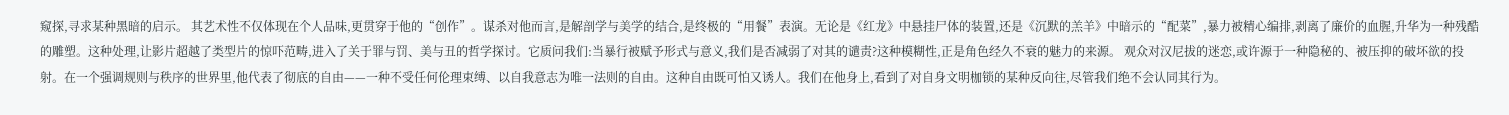窥探,寻求某种黑暗的启示。 其艺术性不仅体现在个人品味,更贯穿于他的“创作”。谋杀对他而言,是解剖学与美学的结合,是终极的“用餐”表演。无论是《红龙》中悬挂尸体的装置,还是《沉默的羔羊》中暗示的“配菜”,暴力被精心编排,剥离了廉价的血腥,升华为一种残酷的雕塑。这种处理,让影片超越了类型片的惊吓范畴,进入了关于罪与罚、美与丑的哲学探讨。它质问我们:当暴行被赋予形式与意义,我们是否减弱了对其的谴责?这种模糊性,正是角色经久不衰的魅力的来源。 观众对汉尼拔的迷恋,或许源于一种隐秘的、被压抑的破坏欲的投射。在一个强调规则与秩序的世界里,他代表了彻底的自由——一种不受任何伦理束缚、以自我意志为唯一法则的自由。这种自由既可怕又诱人。我们在他身上,看到了对自身文明枷锁的某种反向往,尽管我们绝不会认同其行为。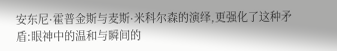安东尼·霍普金斯与麦斯·米科尔森的演绎,更强化了这种矛盾:眼神中的温和与瞬间的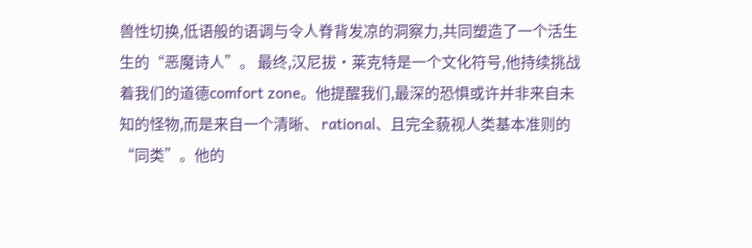兽性切换,低语般的语调与令人脊背发凉的洞察力,共同塑造了一个活生生的“恶魔诗人”。 最终,汉尼拔·莱克特是一个文化符号,他持续挑战着我们的道德comfort zone。他提醒我们,最深的恐惧或许并非来自未知的怪物,而是来自一个清晰、 rational、且完全藐视人类基本准则的“同类”。他的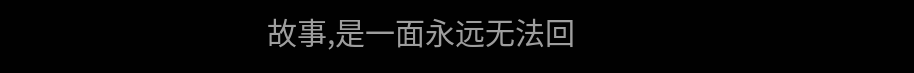故事,是一面永远无法回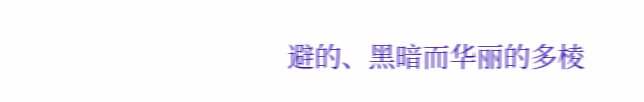避的、黑暗而华丽的多棱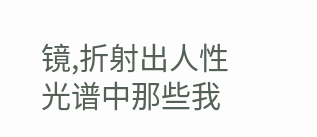镜,折射出人性光谱中那些我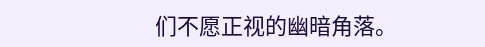们不愿正视的幽暗角落。